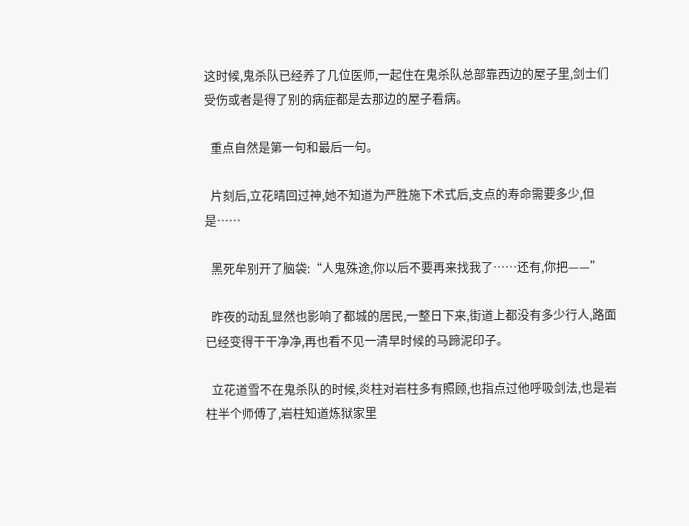这时候,鬼杀队已经养了几位医师,一起住在鬼杀队总部靠西边的屋子里,剑士们受伤或者是得了别的病症都是去那边的屋子看病。

  重点自然是第一句和最后一句。

  片刻后,立花晴回过神,她不知道为严胜施下术式后,支点的寿命需要多少,但是……

  黑死牟别开了脑袋:“人鬼殊途,你以后不要再来找我了……还有,你把——”

  昨夜的动乱显然也影响了都城的居民,一整日下来,街道上都没有多少行人,路面已经变得干干净净,再也看不见一清早时候的马蹄泥印子。

  立花道雪不在鬼杀队的时候,炎柱对岩柱多有照顾,也指点过他呼吸剑法,也是岩柱半个师傅了,岩柱知道炼狱家里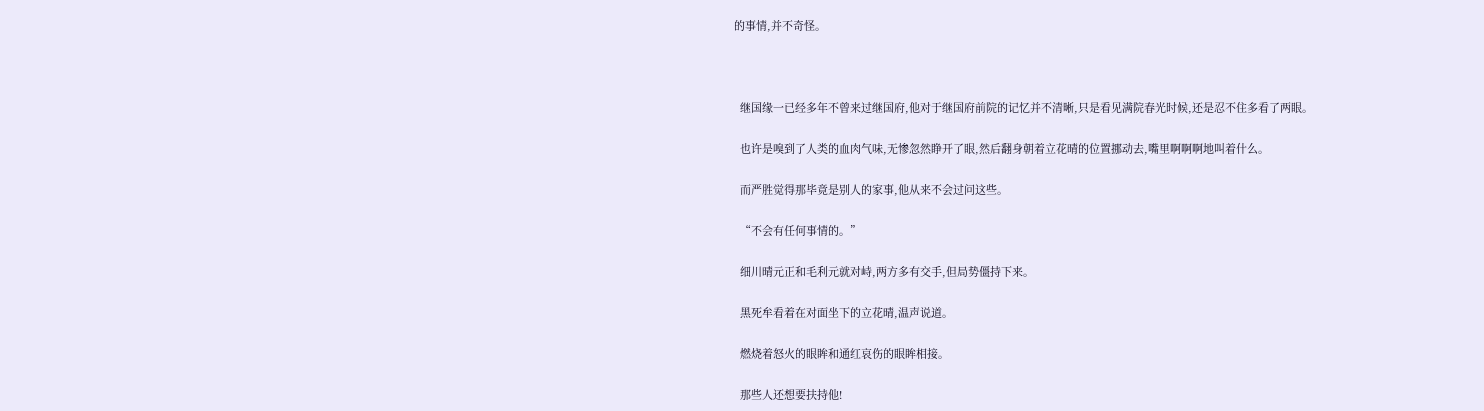的事情,并不奇怪。



  继国缘一已经多年不曾来过继国府,他对于继国府前院的记忆并不清晰,只是看见满院春光时候,还是忍不住多看了两眼。

  也许是嗅到了人类的血肉气味,无惨忽然睁开了眼,然后翻身朝着立花晴的位置挪动去,嘴里啊啊啊地叫着什么。

  而严胜觉得那毕竟是别人的家事,他从来不会过问这些。

  “不会有任何事情的。”

  细川晴元正和毛利元就对峙,两方多有交手,但局势僵持下来。

  黑死牟看着在对面坐下的立花晴,温声说道。

  燃烧着怒火的眼眸和通红哀伤的眼眸相接。

  那些人还想要扶持他!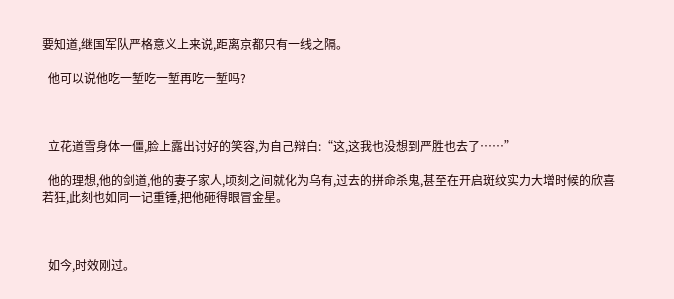要知道,继国军队严格意义上来说,距离京都只有一线之隔。

  他可以说他吃一堑吃一堑再吃一堑吗?



  立花道雪身体一僵,脸上露出讨好的笑容,为自己辩白:“这,这我也没想到严胜也去了……”

  他的理想,他的剑道,他的妻子家人,顷刻之间就化为乌有,过去的拼命杀鬼,甚至在开启斑纹实力大增时候的欣喜若狂,此刻也如同一记重锤,把他砸得眼冒金星。



  如今,时效刚过。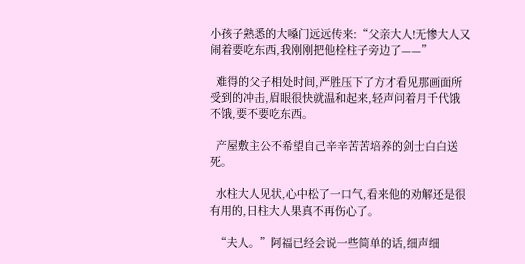小孩子熟悉的大嗓门远远传来:“父亲大人!无惨大人又闹着要吃东西,我刚刚把他栓柱子旁边了——”

  难得的父子相处时间,严胜压下了方才看见那画面所受到的冲击,眉眼很快就温和起来,轻声问着月千代饿不饿,要不要吃东西。

  产屋敷主公不希望自己辛辛苦苦培养的剑士白白送死。

  水柱大人见状,心中松了一口气,看来他的劝解还是很有用的,日柱大人果真不再伤心了。

  “夫人。”阿福已经会说一些简单的话,细声细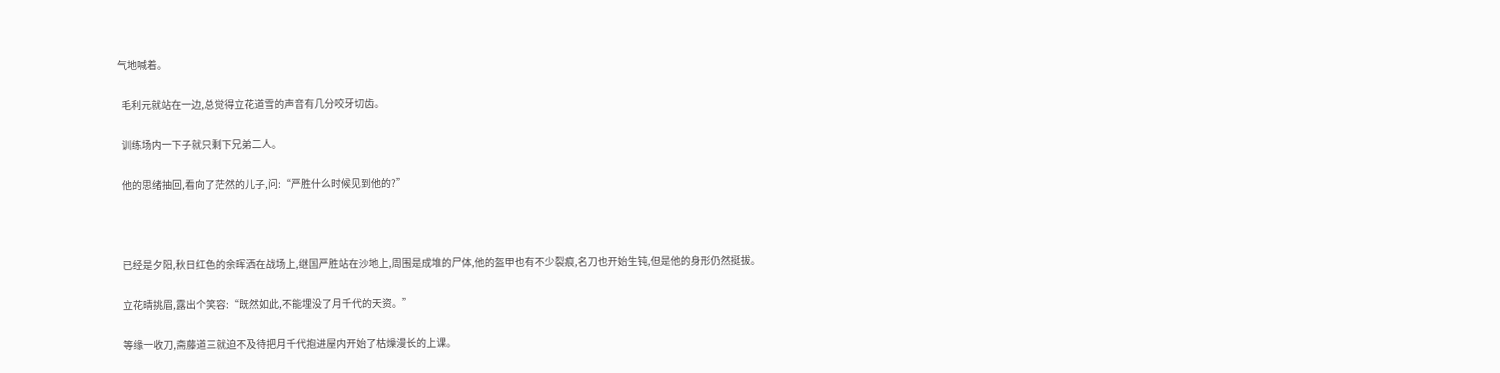气地喊着。

  毛利元就站在一边,总觉得立花道雪的声音有几分咬牙切齿。

  训练场内一下子就只剩下兄弟二人。

  他的思绪抽回,看向了茫然的儿子,问:“严胜什么时候见到他的?”



  已经是夕阳,秋日红色的余晖洒在战场上,继国严胜站在沙地上,周围是成堆的尸体,他的盔甲也有不少裂痕,名刀也开始生钝,但是他的身形仍然挺拔。

  立花晴挑眉,露出个笑容:“既然如此,不能埋没了月千代的天资。”

  等缘一收刀,斋藤道三就迫不及待把月千代抱进屋内开始了枯燥漫长的上课。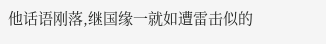他话语刚落,继国缘一就如遭雷击似的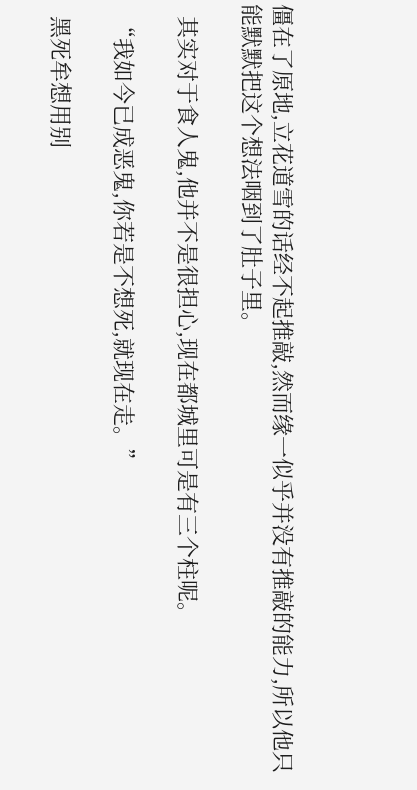僵在了原地,立花道雪的话经不起推敲,然而缘一似乎并没有推敲的能力,所以他只能默默把这个想法咽到了肚子里。

  其实对于食人鬼,他并不是很担心,现在都城里可是有三个柱呢。

  “我如今已成恶鬼,你若是不想死,就现在走。”

  黑死牟想用别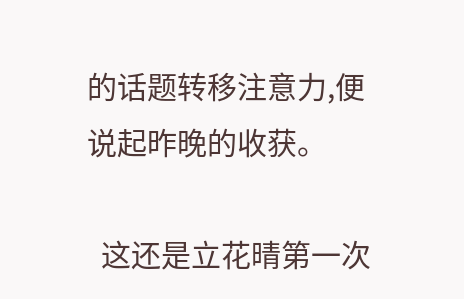的话题转移注意力,便说起昨晚的收获。

  这还是立花晴第一次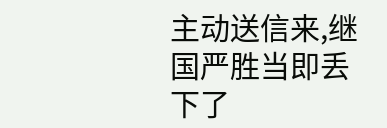主动送信来,继国严胜当即丢下了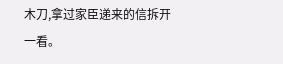木刀,拿过家臣递来的信拆开一看。